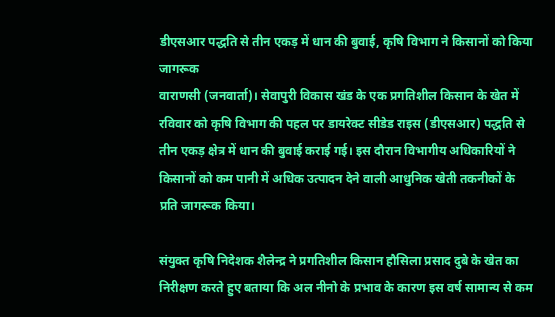डीएसआर पद्धति से तीन एकड़ में धान की बुवाई, कृषि विभाग ने किसानों को किया जागरूक
वाराणसी (जनवार्ता)। सेवापुरी विकास खंड के एक प्रगतिशील किसान के खेत में रविवार को कृषि विभाग की पहल पर डायरेक्ट सीडेड राइस (डीएसआर) पद्धति से तीन एकड़ क्षेत्र में धान की बुवाई कराई गई। इस दौरान विभागीय अधिकारियों ने किसानों को कम पानी में अधिक उत्पादन देने वाली आधुनिक खेती तकनीकों के प्रति जागरूक किया।

संयुक्त कृषि निदेशक शैलेन्द्र ने प्रगतिशील किसान हौसिला प्रसाद दुबे के खेत का निरीक्षण करते हुए बताया कि अल नीनो के प्रभाव के कारण इस वर्ष सामान्य से कम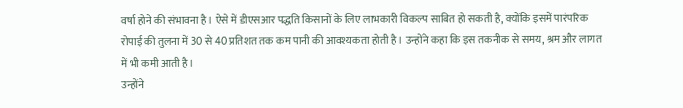वर्षा होने की संभावना है। ऐसे में डीएसआर पद्धति किसानों के लिए लाभकारी विकल्प साबित हो सकती है, क्योंकि इसमें पारंपरिक रोपाई की तुलना में 30 से 40 प्रतिशत तक कम पानी की आवश्यकता होती है। उन्होंने कहा कि इस तकनीक से समय, श्रम और लागत में भी कमी आती है।
उन्होंने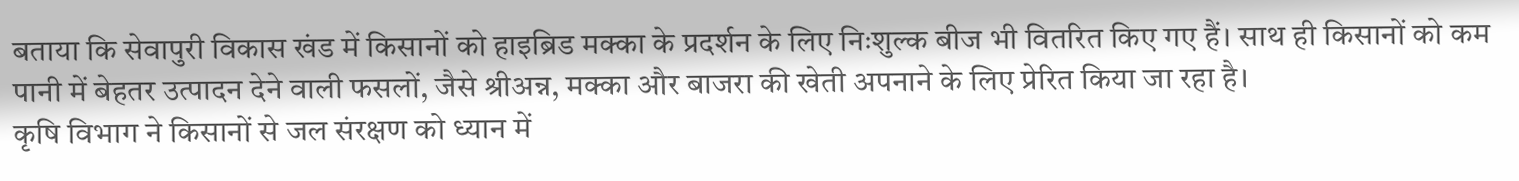बताया कि सेवापुरी विकास खंड में किसानों को हाइब्रिड मक्का के प्रदर्शन के लिए निःशुल्क बीज भी वितरित किए गए हैं। साथ ही किसानों को कम पानी में बेहतर उत्पादन देने वाली फसलों, जैसे श्रीअन्न, मक्का और बाजरा की खेती अपनाने के लिए प्रेरित किया जा रहा है।
कृषि विभाग ने किसानों से जल संरक्षण को ध्यान में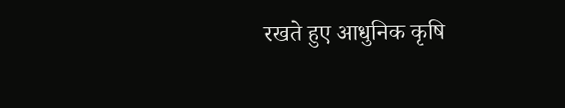रखते हुए आधुनिक कृषि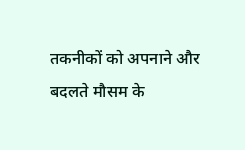तकनीकों को अपनाने और बदलते मौसम के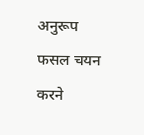अनुरूप फसल चयन करने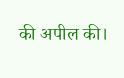की अपील की।